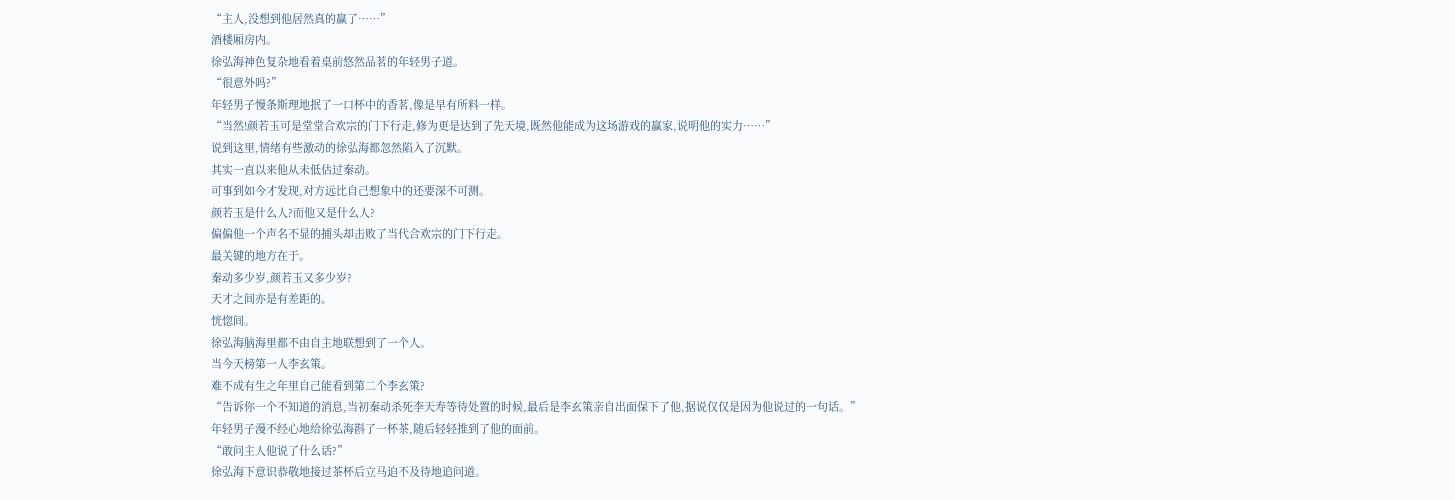“主人,没想到他居然真的赢了……”
酒楼厢房内。
徐弘海神色复杂地看着桌前悠然品茗的年轻男子道。
“很意外吗?”
年轻男子慢条斯理地抿了一口杯中的香茗,像是早有所料一样。
“当然!颜若玉可是堂堂合欢宗的门下行走,修为更是达到了先天境,既然他能成为这场游戏的赢家,说明他的实力……”
说到这里,情绪有些激动的徐弘海都忽然陷入了沉默。
其实一直以来他从未低估过秦动。
可事到如今才发现,对方远比自己想象中的还要深不可测。
颜若玉是什么人?而他又是什么人?
偏偏他一个声名不显的捕头却击败了当代合欢宗的门下行走。
最关键的地方在于。
秦动多少岁,颜若玉又多少岁?
天才之间亦是有差距的。
恍惚间。
徐弘海脑海里都不由自主地联想到了一个人。
当今天榜第一人李玄策。
难不成有生之年里自己能看到第二个李玄策?
“告诉你一个不知道的消息,当初秦动杀死李天寿等待处置的时候,最后是李玄策亲自出面保下了他,据说仅仅是因为他说过的一句话。”
年轻男子漫不经心地给徐弘海斟了一杯茶,随后轻轻推到了他的面前。
“敢问主人他说了什么话?”
徐弘海下意识恭敬地接过茶杯后立马迫不及待地追问道。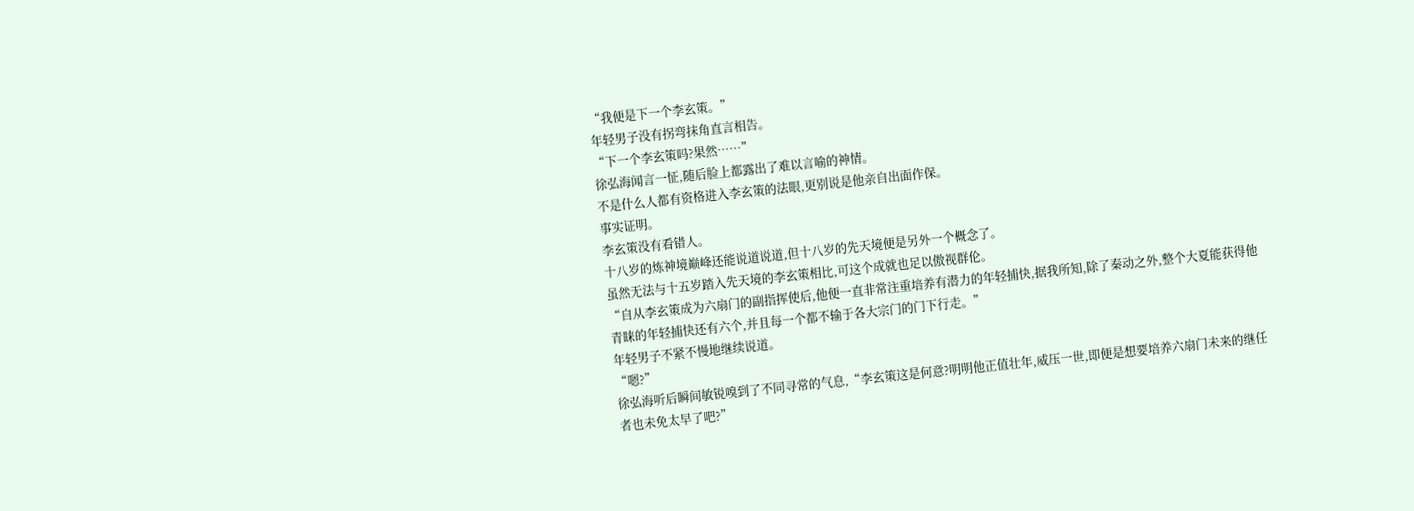“我便是下一个李玄策。”
年轻男子没有拐弯抹角直言相告。
“下一个李玄策吗?果然……”
徐弘海闻言一怔,随后脸上都露出了难以言喻的神情。
不是什么人都有资格进入李玄策的法眼,更别说是他亲自出面作保。
事实证明。
李玄策没有看错人。
十八岁的炼神境巅峰还能说道说道,但十八岁的先天境便是另外一个概念了。
虽然无法与十五岁踏入先天境的李玄策相比,可这个成就也足以傲视群伦。
“自从李玄策成为六扇门的副指挥使后,他便一直非常注重培养有潜力的年轻捕快,据我所知,除了秦动之外,整个大夏能获得他青睐的年轻捕快还有六个,并且每一个都不输于各大宗门的门下行走。”
年轻男子不紧不慢地继续说道。
“嗯?”
徐弘海听后瞬间敏锐嗅到了不同寻常的气息,“李玄策这是何意?明明他正值壮年,威压一世,即便是想要培养六扇门未来的继任者也未免太早了吧?”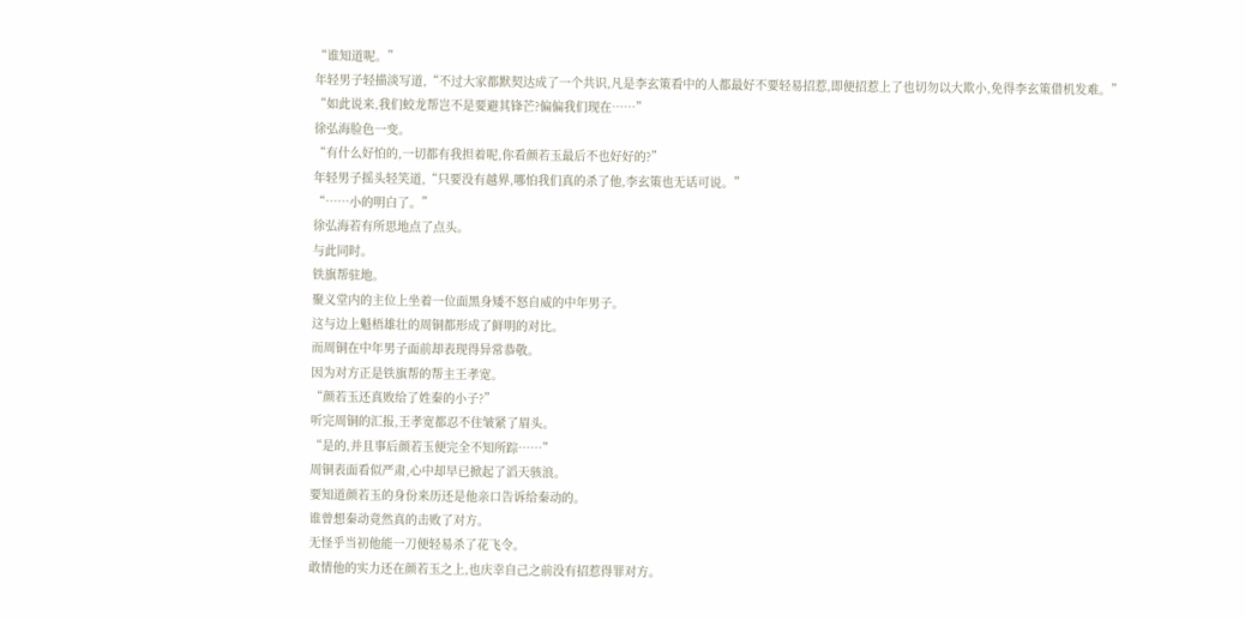“谁知道呢。”
年轻男子轻描淡写道,“不过大家都默契达成了一个共识,凡是李玄策看中的人都最好不要轻易招惹,即便招惹上了也切勿以大欺小,免得李玄策借机发难。”
“如此说来,我们蛟龙帮岂不是要避其锋芒?偏偏我们现在……”
徐弘海脸色一变。
“有什么好怕的,一切都有我担着呢,你看颜若玉最后不也好好的?”
年轻男子摇头轻笑道,“只要没有越界,哪怕我们真的杀了他,李玄策也无话可说。”
“……小的明白了。”
徐弘海若有所思地点了点头。
与此同时。
铁旗帮驻地。
聚义堂内的主位上坐着一位面黑身矮不怒自威的中年男子。
这与边上魁梧雄壮的周铜都形成了鲜明的对比。
而周铜在中年男子面前却表现得异常恭敬。
因为对方正是铁旗帮的帮主王孝宽。
“颜若玉还真败给了姓秦的小子?”
听完周铜的汇报,王孝宽都忍不住皱紧了眉头。
“是的,并且事后颜若玉便完全不知所踪……”
周铜表面看似严肃,心中却早已掀起了滔天骇浪。
要知道颜若玉的身份来历还是他亲口告诉给秦动的。
谁曾想秦动竟然真的击败了对方。
无怪乎当初他能一刀便轻易杀了花飞令。
敢情他的实力还在颜若玉之上,也庆幸自己之前没有招惹得罪对方。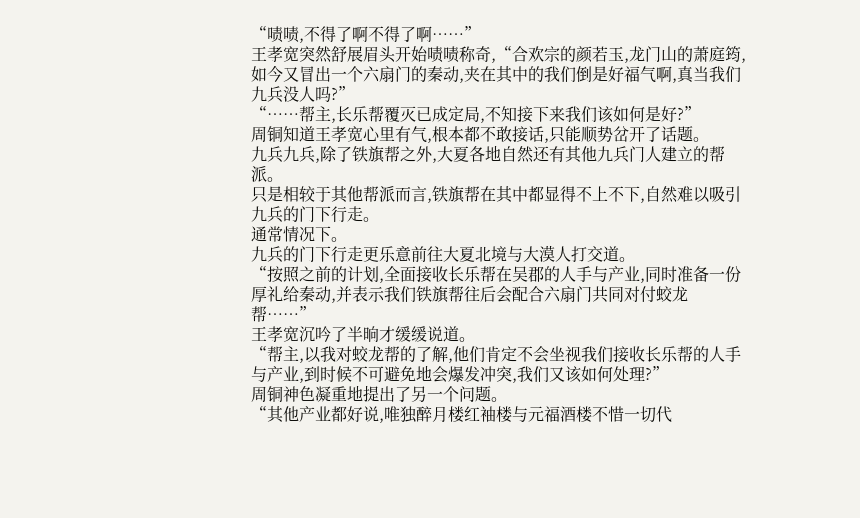“啧啧,不得了啊不得了啊……”
王孝宽突然舒展眉头开始啧啧称奇,“合欢宗的颜若玉,龙门山的萧庭筠,如今又冒出一个六扇门的秦动,夹在其中的我们倒是好福气啊,真当我们九兵没人吗?”
“……帮主,长乐帮覆灭已成定局,不知接下来我们该如何是好?”
周铜知道王孝宽心里有气,根本都不敢接话,只能顺势岔开了话题。
九兵九兵,除了铁旗帮之外,大夏各地自然还有其他九兵门人建立的帮派。
只是相较于其他帮派而言,铁旗帮在其中都显得不上不下,自然难以吸引九兵的门下行走。
通常情况下。
九兵的门下行走更乐意前往大夏北境与大漠人打交道。
“按照之前的计划,全面接收长乐帮在吴郡的人手与产业,同时准备一份厚礼给秦动,并表示我们铁旗帮往后会配合六扇门共同对付蛟龙帮……”
王孝宽沉吟了半晌才缓缓说道。
“帮主,以我对蛟龙帮的了解,他们肯定不会坐视我们接收长乐帮的人手与产业,到时候不可避免地会爆发冲突,我们又该如何处理?”
周铜神色凝重地提出了另一个问题。
“其他产业都好说,唯独醉月楼红袖楼与元福酒楼不惜一切代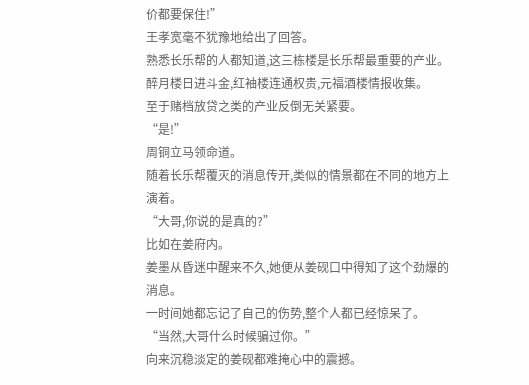价都要保住!”
王孝宽毫不犹豫地给出了回答。
熟悉长乐帮的人都知道,这三栋楼是长乐帮最重要的产业。
醉月楼日进斗金,红袖楼连通权贵,元福酒楼情报收集。
至于赌档放贷之类的产业反倒无关紧要。
“是!”
周铜立马领命道。
随着长乐帮覆灭的消息传开,类似的情景都在不同的地方上演着。
“大哥,你说的是真的?”
比如在姜府内。
姜墨从昏迷中醒来不久,她便从姜砚口中得知了这个劲爆的消息。
一时间她都忘记了自己的伤势,整个人都已经惊呆了。
“当然,大哥什么时候骗过你。”
向来沉稳淡定的姜砚都难掩心中的震撼。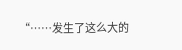“……发生了这么大的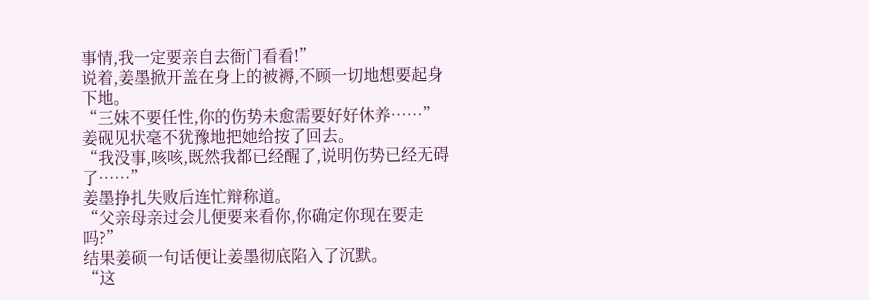事情,我一定要亲自去衙门看看!”
说着,姜墨掀开盖在身上的被褥,不顾一切地想要起身下地。
“三妹不要任性,你的伤势未愈需要好好休养……”
姜砚见状毫不犹豫地把她给按了回去。
“我没事,咳咳,既然我都已经醒了,说明伤势已经无碍了……”
姜墨挣扎失败后连忙辩称道。
“父亲母亲过会儿便要来看你,你确定你现在要走吗?”
结果姜硕一句话便让姜墨彻底陷入了沉默。
“这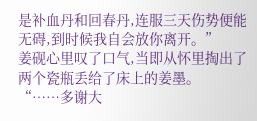是补血丹和回春丹,连服三天伤势便能无碍,到时候我自会放你离开。”
姜砚心里叹了口气,当即从怀里掏出了两个瓷瓶丢给了床上的姜墨。
“……多谢大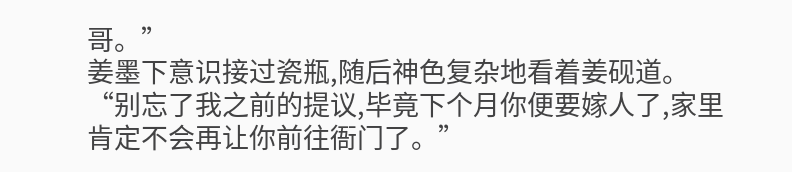哥。”
姜墨下意识接过瓷瓶,随后神色复杂地看着姜砚道。
“别忘了我之前的提议,毕竟下个月你便要嫁人了,家里肯定不会再让你前往衙门了。”